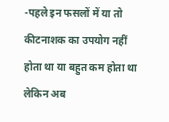-पहले इन फसलों में या तो कीटनाशक का उपयोग नहीं होता था या बहुत कम होता था लेकिन अब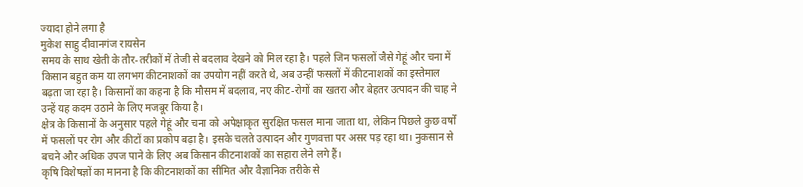ज्यादा होने लगा है
मुकेश साहु दीवानगंज रायसेन
समय के साथ खेती के तौर-तरीकों में तेजी से बदलाव देखने को मिल रहा है। पहले जिन फसलों जैसे गेहूं और चना में किसान बहुत कम या लगभग कीटनाशकों का उपयोग नहीं करते थे, अब उन्हीं फसलों में कीटनाशकों का इस्तेमाल बढ़ता जा रहा है। किसानों का कहना है कि मौसम में बदलाव, नए कीट-रोगों का खतरा और बेहतर उत्पादन की चाह ने उन्हें यह कदम उठाने के लिए मजबूर किया है।
क्षेत्र के किसानों के अनुसार पहले गेहूं और चना को अपेक्षाकृत सुरक्षित फसल माना जाता था, लेकिन पिछले कुछ वर्षों में फसलों पर रोग और कीटों का प्रकोप बढ़ा है। इसके चलते उत्पादन और गुणवत्ता पर असर पड़ रहा था। नुकसान से बचने और अधिक उपज पाने के लिए अब किसान कीटनाशकों का सहारा लेने लगे हैं।
कृषि विशेषज्ञों का मानना है कि कीटनाशकों का सीमित और वैज्ञानिक तरीके से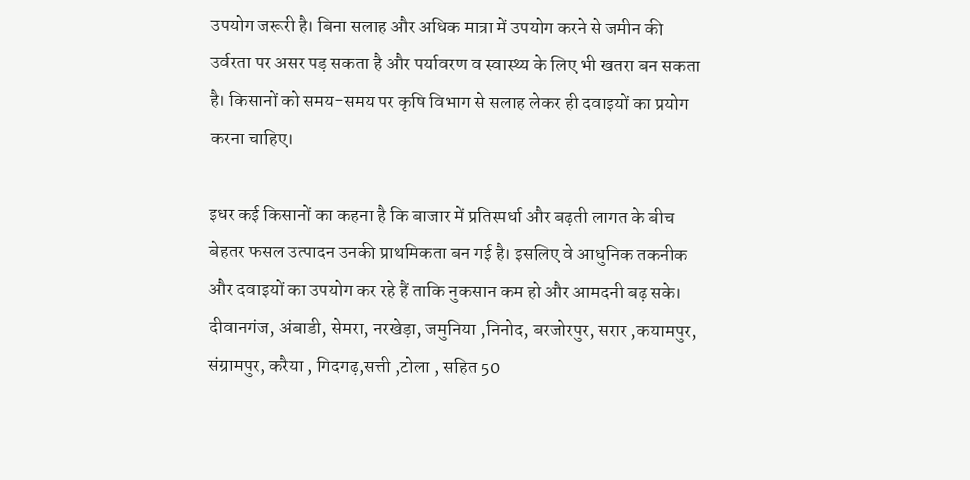उपयोग जरूरी है। बिना सलाह और अधिक मात्रा में उपयोग करने से जमीन की उर्वरता पर असर पड़ सकता है और पर्यावरण व स्वास्थ्य के लिए भी खतरा बन सकता है। किसानों को समय-समय पर कृषि विभाग से सलाह लेकर ही दवाइयों का प्रयोग करना चाहिए।

इधर कई किसानों का कहना है कि बाजार में प्रतिस्पर्धा और बढ़ती लागत के बीच बेहतर फसल उत्पादन उनकी प्राथमिकता बन गई है। इसलिए वे आधुनिक तकनीक और दवाइयों का उपयोग कर रहे हैं ताकि नुकसान कम हो और आमदनी बढ़ सके। दीवानगंज, अंबाडी, सेमरा, नरखेड़ा, जमुनिया ,निनोद, बरजोरपुर, सरार ,कयामपुर, संग्रामपुर, करैया , गिदगढ़,सत्ती ,टोला , सहित 50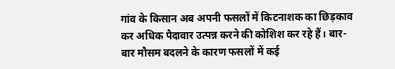गांव के किसान अब अपनी फसलों में किटनाशक का छिड़काव कर अधिक पैदावार उत्पन्न करने की कोशिश कर रहे हैं। बार-बार मौसम बदलने के कारण फसलों में कई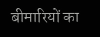बीमारियों का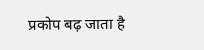प्रकोप बढ़ जाता है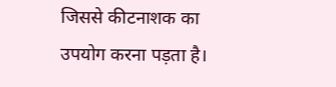जिससे कीटनाशक का उपयोग करना पड़ता है।